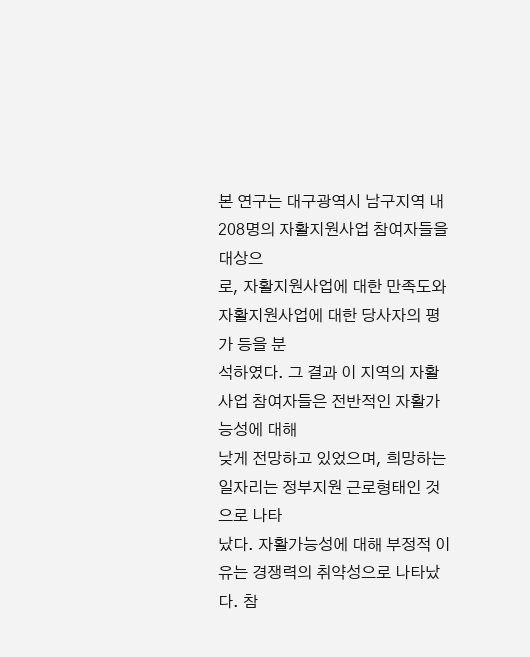본 연구는 대구광역시 남구지역 내 208명의 자활지원사업 참여자들을 대상으
로, 자활지원사업에 대한 만족도와 자활지원사업에 대한 당사자의 평가 등을 분
석하였다. 그 결과 이 지역의 자활사업 참여자들은 전반적인 자활가능성에 대해
낮게 전망하고 있었으며, 희망하는 일자리는 정부지원 근로형태인 것으로 나타
났다. 자활가능성에 대해 부정적 이유는 경쟁력의 취약성으로 나타났다. 참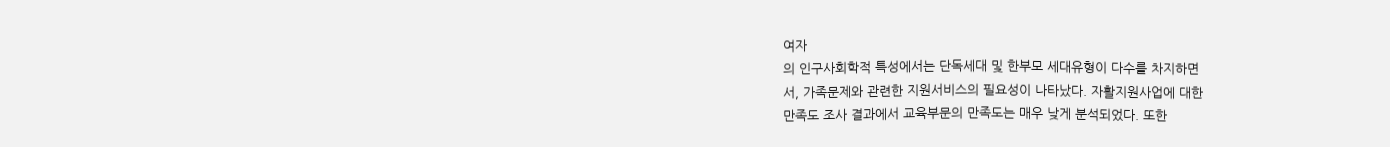여자
의 인구사회학적 특성에서는 단독세대 및 한부모 세대유형이 다수를 차지하면
서, 가족문제와 관련한 지원서비스의 필요성이 나타났다. 자활지원사업에 대한
만족도 조사 결과에서 교육부문의 만족도는 매우 낮게 분석되었다. 또한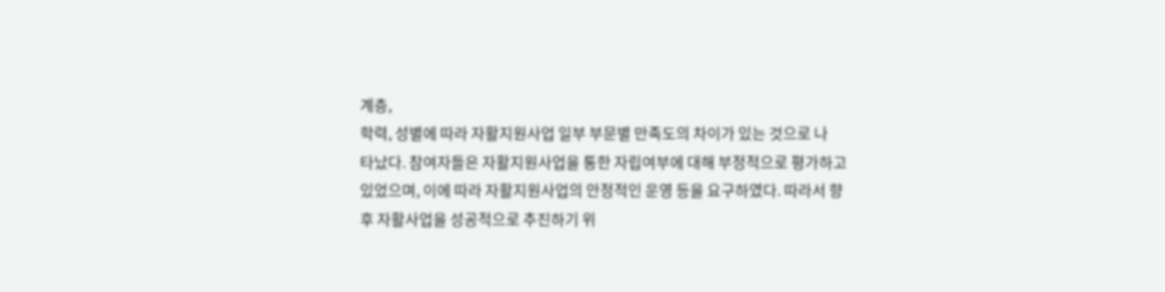계층,
학력, 성별에 따라 자활지원사업 일부 부문별 만족도의 차이가 있는 것으로 나
타났다. 참여자들은 자활지원사업을 통한 자립여부에 대해 부정적으로 평가하고
있었으며, 이에 따라 자활지원사업의 안정적인 운영 등을 요구하였다. 따라서 향
후 자활사업을 성공적으로 추진하기 위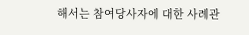해서는 참여당사자에 대한 사례관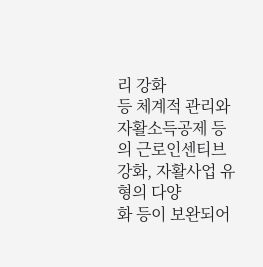리 강화
등 체계적 관리와 자활소득공제 등의 근로인센티브강화, 자활사업 유형의 다양
화 등이 보완되어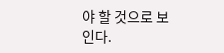야 할 것으로 보인다.